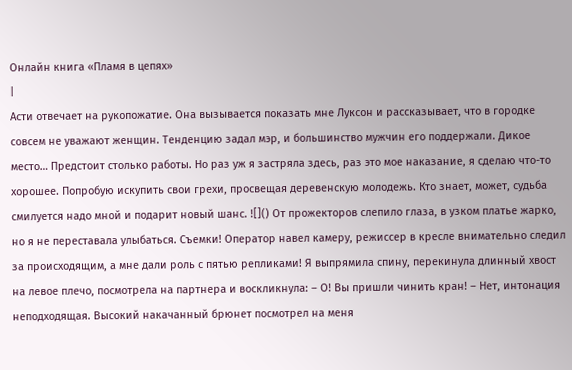Онлайн книга «Пламя в цепях»
|
Асти отвечает на рукопожатие. Она вызывается показать мне Луксон и рассказывает, что в городке совсем не уважают женщин. Тенденцию задал мэр, и большинство мужчин его поддержали. Дикое место… Предстоит столько работы. Но раз уж я застряла здесь, раз это мое наказание, я сделаю что-то хорошее. Попробую искупить свои грехи, просвещая деревенскую молодежь. Кто знает, может, судьба смилуется надо мной и подарит новый шанс. ![]() От прожекторов слепило глаза, в узком платье жарко, но я не переставала улыбаться. Съемки! Оператор навел камеру, режиссер в кресле внимательно следил за происходящим, а мне дали роль с пятью репликами! Я выпрямила спину, перекинула длинный хвост на левое плечо, посмотрела на партнера и воскликнула: – О! Вы пришли чинить кран! – Нет, интонация неподходящая. Высокий накачанный брюнет посмотрел на меня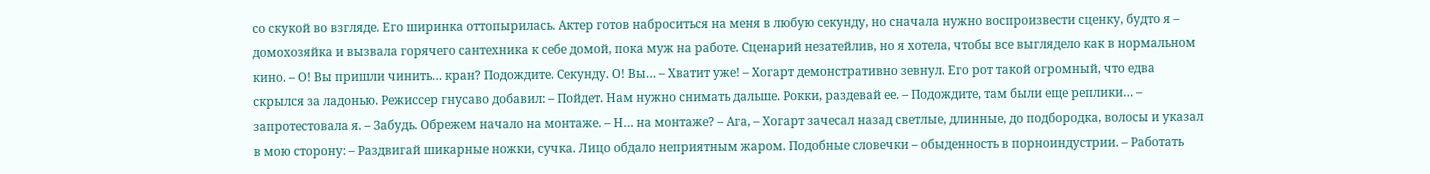со скукой во взгляде. Его ширинка оттопырилась. Актер готов наброситься на меня в любую секунду, но сначала нужно воспроизвести сценку, будто я – домохозяйка и вызвала горячего сантехника к себе домой, пока муж на работе. Сценарий незатейлив, но я хотела, чтобы все выглядело как в нормальном кино. – О! Вы пришли чинить… кран? Подождите. Секунду. О! Вы… – Хватит уже! – Хогарт демонстративно зевнул. Его рот такой огромный, что едва скрылся за ладонью. Режиссер гнусаво добавил: – Пойдет. Нам нужно снимать дальше. Рокки, раздевай ее. – Подождите, там были еще реплики… – запротестовала я. – Забудь. Обрежем начало на монтаже. – Н… на монтаже? – Ага, – Хогарт зачесал назад светлые, длинные, до подбородка, волосы и указал в мою сторону: – Раздвигай шикарные ножки, сучка. Лицо обдало неприятным жаром. Подобные словечки – обыденность в порноиндустрии. – Работать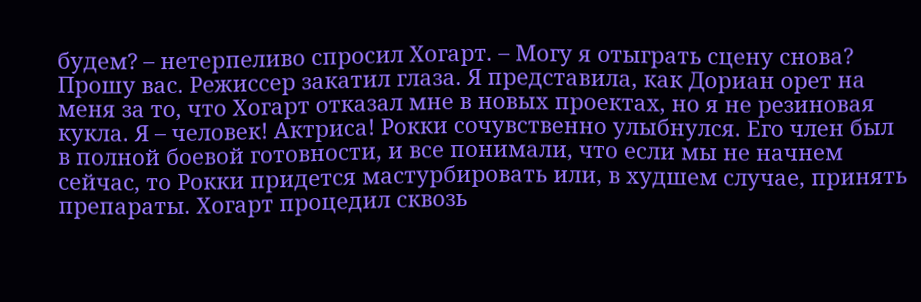будем? – нетерпеливо спросил Хогарт. – Могу я отыграть сцену снова? Прошу вас. Режиссер закатил глаза. Я представила, как Дориан орет на меня за то, что Хогарт отказал мне в новых проектах, но я не резиновая кукла. Я – человек! Актриса! Рокки сочувственно улыбнулся. Его член был в полной боевой готовности, и все понимали, что если мы не начнем сейчас, то Рокки придется мастурбировать или, в худшем случае, принять препараты. Хогарт процедил сквозь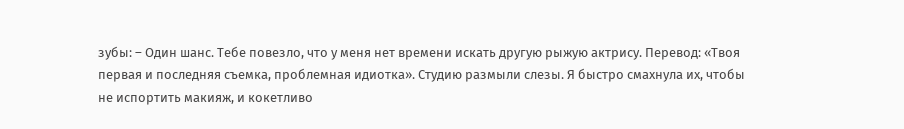зубы: – Один шанс. Тебе повезло, что у меня нет времени искать другую рыжую актрису. Перевод: «Твоя первая и последняя съемка, проблемная идиотка». Студию размыли слезы. Я быстро смахнула их, чтобы не испортить макияж, и кокетливо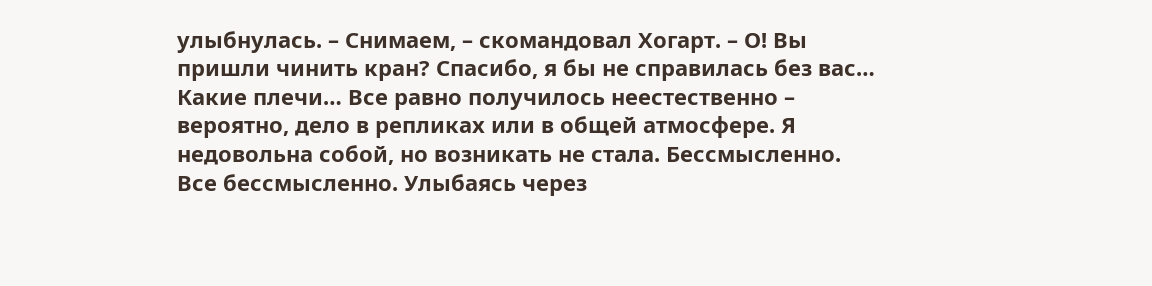улыбнулась. – Снимаем, – скомандовал Хогарт. – О! Вы пришли чинить кран? Спасибо, я бы не справилась без вас… Какие плечи… Все равно получилось неестественно – вероятно, дело в репликах или в общей атмосфере. Я недовольна собой, но возникать не стала. Бессмысленно. Все бессмысленно. Улыбаясь через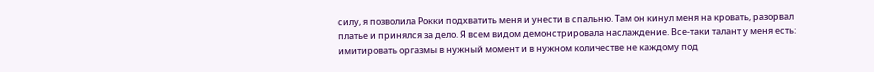силу, я позволила Рокки подхватить меня и унести в спальню. Там он кинул меня на кровать, разорвал платье и принялся за дело. Я всем видом демонстрировала наслаждение. Все-таки талант у меня есть: имитировать оргазмы в нужный момент и в нужном количестве не каждому под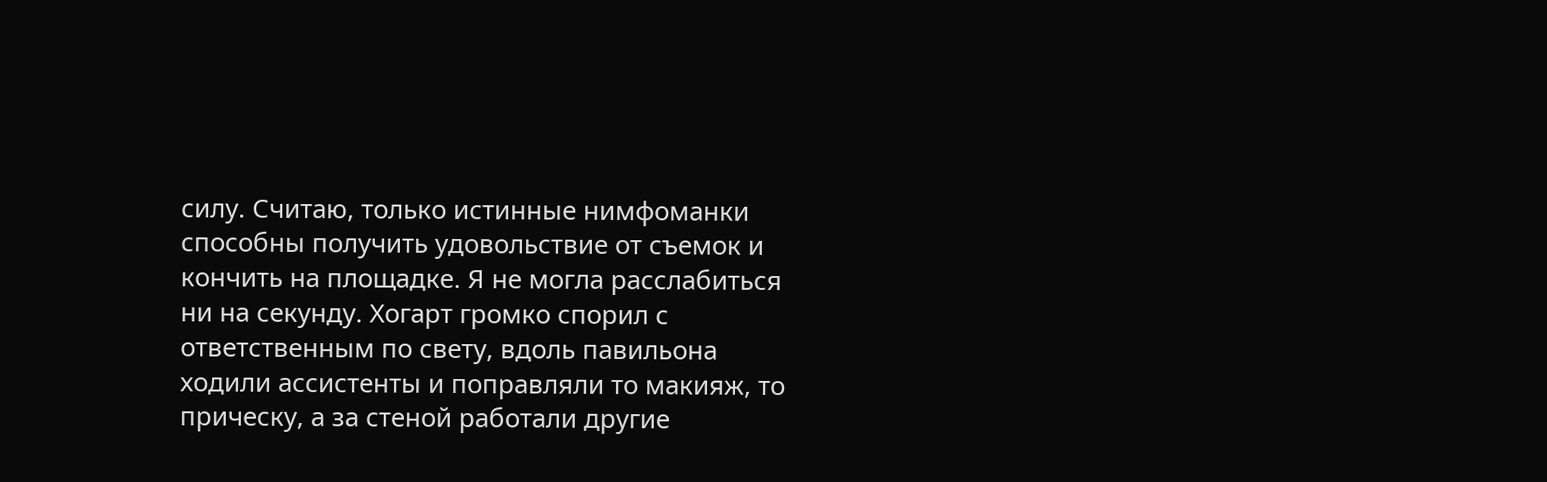силу. Считаю, только истинные нимфоманки способны получить удовольствие от съемок и кончить на площадке. Я не могла расслабиться ни на секунду. Хогарт громко спорил с ответственным по свету, вдоль павильона ходили ассистенты и поправляли то макияж, то прическу, а за стеной работали другие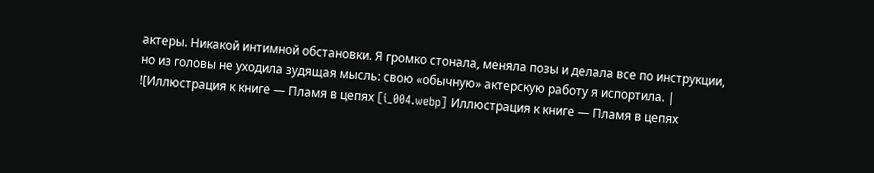актеры. Никакой интимной обстановки. Я громко стонала, меняла позы и делала все по инструкции, но из головы не уходила зудящая мысль: свою «обычную» актерскую работу я испортила. |
![Иллюстрация к книге — Пламя в цепях [i_004.webp] Иллюстрация к книге — Пламя в цепях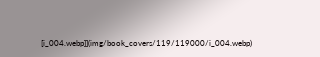[i_004.webp]](img/book_covers/119/119000/i_004.webp)